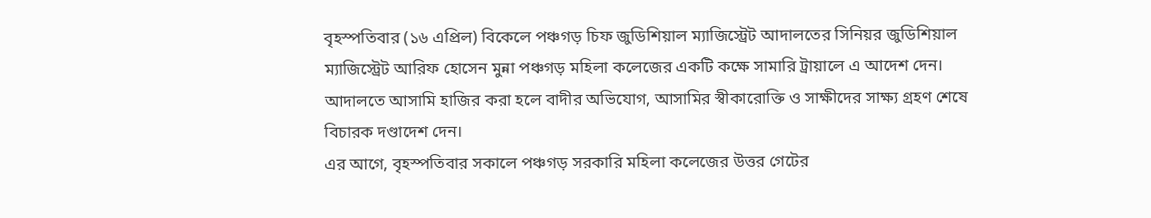বৃহস্পতিবার (১৬ এপ্রিল) বিকেলে পঞ্চগড় চিফ জুডিশিয়াল ম্যাজিস্ট্রেট আদালতের সিনিয়র জুডিশিয়াল ম্যাজিস্ট্রেট আরিফ হোসেন মুন্না পঞ্চগড় মহিলা কলেজের একটি কক্ষে সামারি ট্রায়ালে এ আদেশ দেন। আদালতে আসামি হাজির করা হলে বাদীর অভিযোগ, আসামির স্বীকারোক্তি ও সাক্ষীদের সাক্ষ্য গ্রহণ শেষে বিচারক দণ্ডাদেশ দেন।
এর আগে, বৃহস্পতিবার সকালে পঞ্চগড় সরকারি মহিলা কলেজের উত্তর গেটের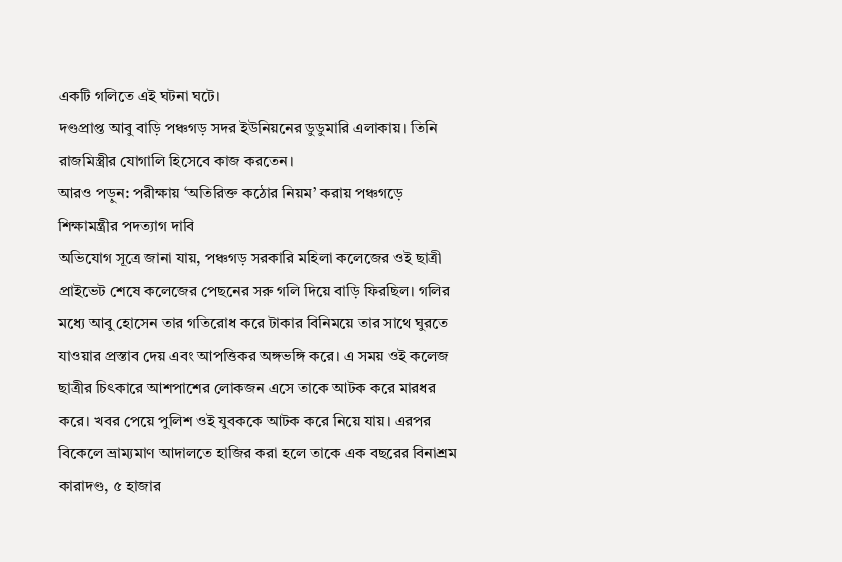একটি গলিতে এই ঘটনা ঘটে।
দণ্ডপ্রাপ্ত আবু বাড়ি পঞ্চগড় সদর ইউনিয়নের ডুডুমারি এলাকায়। তিনি রাজমিস্ত্রীর যোগালি হিসেবে কাজ করতেন।
আরও পড়ুন: পরীক্ষায় ‘অতিরিক্ত কঠোর নিয়ম’ করায় পঞ্চগড়ে শিক্ষামন্ত্রীর পদত্যাগ দাবি
অভিযোগ সূত্রে জানা যায়, পঞ্চগড় সরকারি মহিলা কলেজের ওই ছাত্রী প্রাইভেট শেষে কলেজের পেছনের সরু গলি দিয়ে বাড়ি ফিরছিল। গলির মধ্যে আবু হোসেন তার গতিরোধ করে টাকার বিনিময়ে তার সাথে ঘুরতে যাওয়ার প্রস্তাব দেয় এবং আপত্তিকর অঙ্গভঙ্গি করে। এ সময় ওই কলেজ ছাত্রীর চিৎকারে আশপাশের লোকজন এসে তাকে আটক করে মারধর করে। খবর পেয়ে পুলিশ ওই যুবককে আটক করে নিয়ে যায়। এরপর বিকেলে ভ্রাম্যমাণ আদালতে হাজির করা হলে তাকে এক বছরের বিনাশ্রম কারাদণ্ড, ৫ হাজার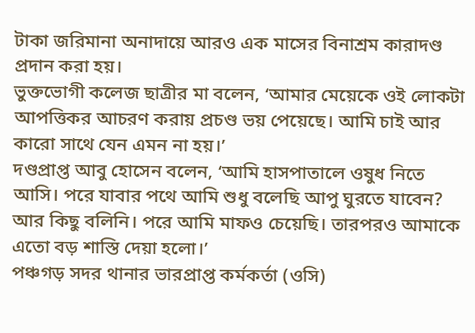টাকা জরিমানা অনাদায়ে আরও এক মাসের বিনাশ্রম কারাদণ্ড প্রদান করা হয়।
ভুক্তভোগী কলেজ ছাত্রীর মা বলেন, ‘আমার মেয়েকে ওই লোকটা আপত্তিকর আচরণ করায় প্রচণ্ড ভয় পেয়েছে। আমি চাই আর কারো সাথে যেন এমন না হয়।’
দণ্ডপ্রাপ্ত আবু হোসেন বলেন, ‘আমি হাসপাতালে ওষুধ নিতে আসি। পরে যাবার পথে আমি শুধু বলেছি আপু ঘুরতে যাবেন? আর কিছু বলিনি। পরে আমি মাফও চেয়েছি। তারপরও আমাকে এতো বড় শাস্তি দেয়া হলো।’
পঞ্চগড় সদর থানার ভারপ্রাপ্ত কর্মকর্তা (ওসি)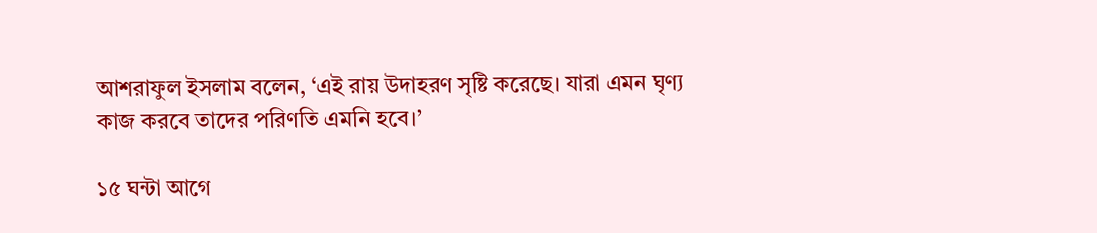আশরাফুল ইসলাম বলেন, ‘এই রায় উদাহরণ সৃষ্টি করেছে। যারা এমন ঘৃণ্য কাজ করবে তাদের পরিণতি এমনি হবে।’

১৫ ঘন্টা আগে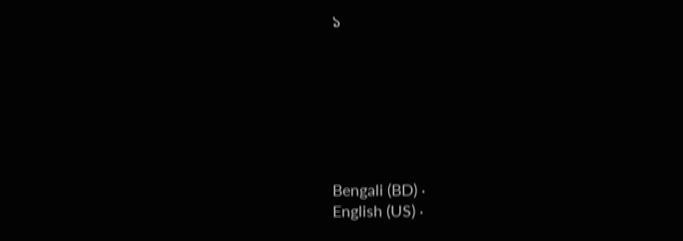১







Bengali (BD) ·
English (US) ·